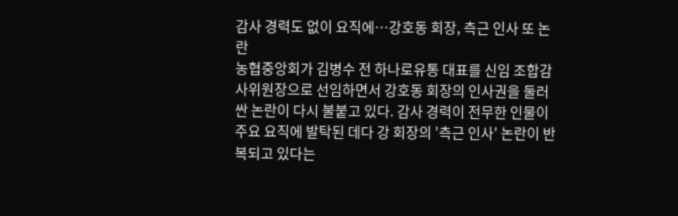감사 경력도 없이 요직에…강호동 회장, 측근 인사 또 논란
농협중앙회가 김병수 전 하나로유통 대표를 신임 조합감사위원장으로 선임하면서 강호동 회장의 인사권을 둘러싼 논란이 다시 불붙고 있다. 감사 경력이 전무한 인물이 주요 요직에 발탁된 데다 강 회장의 '측근 인사' 논란이 반복되고 있다는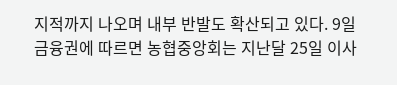지적까지 나오며 내부 반발도 확산되고 있다. 9일 금융권에 따르면 농협중앙회는 지난달 25일 이사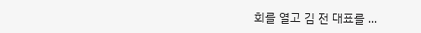회를 열고 김 전 대표를 ...